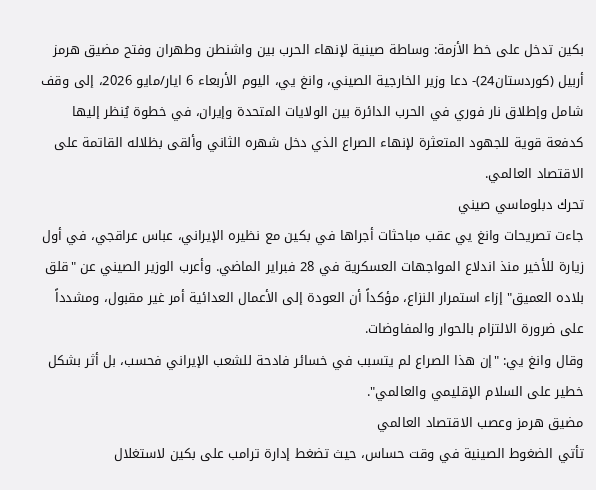بكين تدخل على خط الأزمة: وساطة صينية لإنهاء الحرب بين واشنطن وطهران وفتح مضيق هرمز
أربيل (كوردستان24)- دعا وزير الخارجية الصيني، وانغ يي، اليوم الأربعاء 6 ایار/مایو 2026، إلى وقف شامل وإطلاق نار فوري في الحرب الدائرة بين الولايات المتحدة وإيران، في خطوة يُنظر إليها كدفعة قوية للجهود المتعثرة لإنهاء الصراع الذي دخل شهره الثاني وألقى بظلاله القاتمة على الاقتصاد العالمي.
تحرك دبلوماسي صيني
جاءت تصريحات وانغ يي عقب مباحثات أجراها في بكين مع نظيره الإيراني، عباس عراقجي، في أول زيارة للأخير منذ اندلاع المواجهات العسكرية في 28 فبراير الماضي. وأعرب الوزير الصيني عن "قلق بلاده العميق" إزاء استمرار النزاع، مؤكداً أن العودة إلى الأعمال العدائية أمر غير مقبول، ومشدداً على ضرورة الالتزام بالحوار والمفاوضات.
وقال وانغ يي: "إن هذا الصراع لم يتسبب في خسائر فادحة للشعب الإيراني فحسب، بل أثر بشكل خطير على السلام الإقليمي والعالمي".
مضيق هرمز وعصب الاقتصاد العالمي
تأتي الضغوط الصينية في وقت حساس، حيث تضغط إدارة ترامب على بكين لاستغلال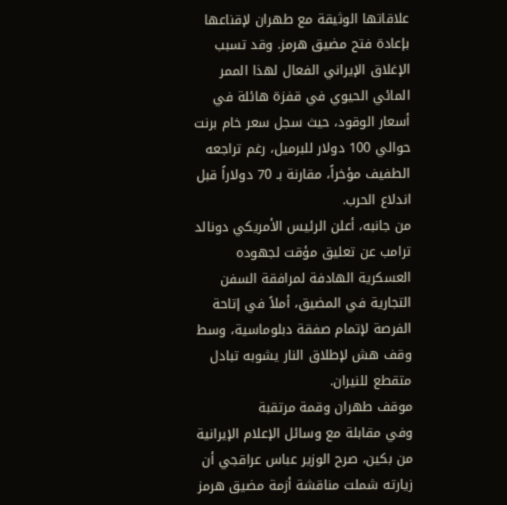علاقاتها الوثيقة مع طهران لإقناعها بإعادة فتح مضيق هرمز. وقد تسبب الإغلاق الإيراني الفعال لهذا الممر المائي الحيوي في قفزة هائلة في أسعار الوقود، حيث سجل سعر خام برنت حوالي 100 دولار للبرميل، رغم تراجعه الطفيف مؤخراً، مقارنة بـ 70 دولاراً قبل اندلاع الحرب.
من جانبه، أعلن الرئيس الأمريكي دونالد ترامب عن تعليق مؤقت لجهوده العسكرية الهادفة لمرافقة السفن التجارية في المضيق، أملاً في إتاحة الفرصة لإتمام صفقة دبلوماسية، وسط وقف هش لإطلاق النار يشوبه تبادل متقطع للنيران.
موقف طهران وقمة مرتقبة
وفي مقابلة مع وسائل الإعلام الإيرانية من بكين، صرح الوزير عباس عراقجي أن زيارته شملت مناقشة أزمة مضيق هرمز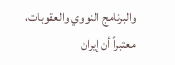والبرنامج النووي والعقوبات، معتبراً أن إيران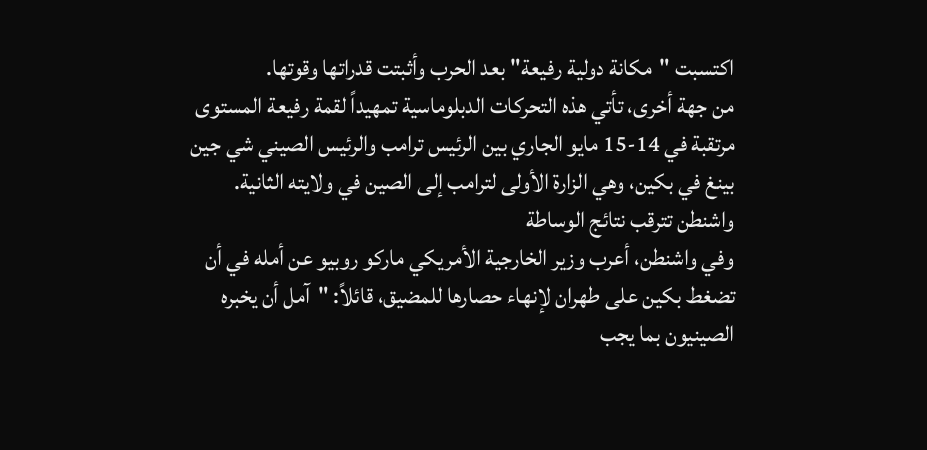اكتسبت "مكانة دولية رفيعة" بعد الحرب وأثبتت قدراتها وقوتها.
من جهة أخرى، تأتي هذه التحركات الدبلوماسية تمهيداً لقمة رفيعة المستوى مرتقبة في 14-15 مايو الجاري بين الرئيس ترامب والرئيس الصيني شي جين بينغ في بكين، وهي الزارة الأولى لترامب إلى الصين في ولايته الثانية.
واشنطن تترقب نتائج الوساطة
وفي واشنطن، أعرب وزير الخارجية الأمريكي ماركو روبيو عن أمله في أن تضغط بكين على طهران لإنهاء حصارها للمضيق، قائلاً: "آمل أن يخبره الصينيون بما يجب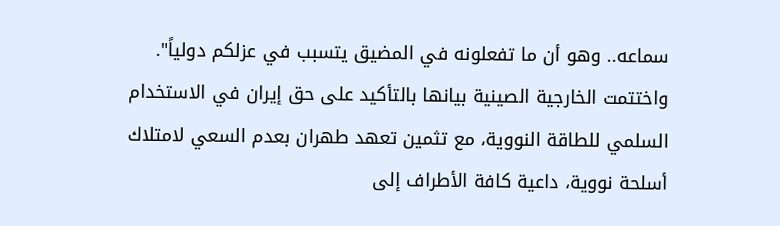سماعه.. وهو أن ما تفعلونه في المضيق يتسبب في عزلكم دولياً".
واختتمت الخارجية الصينية بيانها بالتأكيد على حق إيران في الاستخدام السلمي للطاقة النووية، مع تثمين تعهد طهران بعدم السعي لامتلاك أسلحة نووية، داعية كافة الأطراف إلى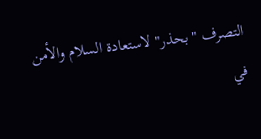التصرف "بحذر" لاستعادة السلام والأمن في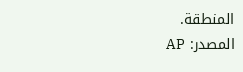المنطقة.
المصدر: AP